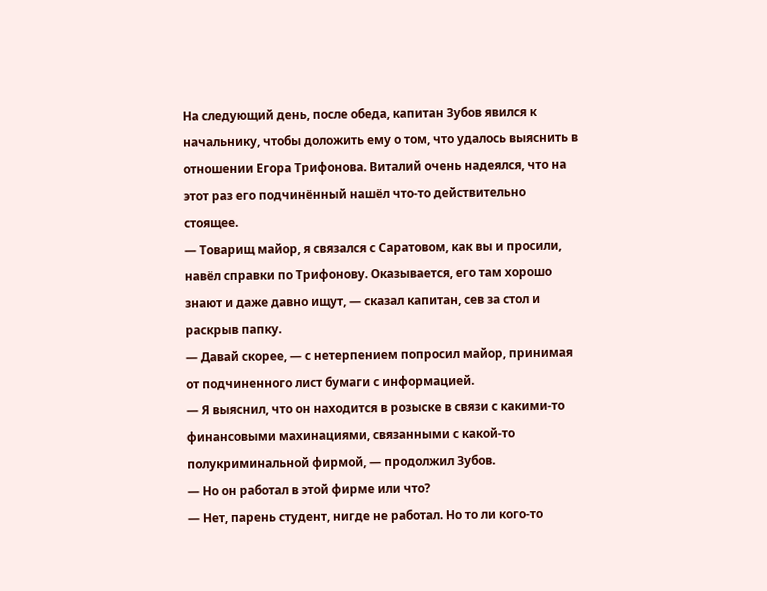На следующий день, после обеда, капитан Зубов явился к начальнику, чтобы доложить ему о том, что удалось выяснить в отношении Егора Трифонова. Виталий очень надеялся, что на этот раз его подчинённый нашёл что-то действительно стоящее.
— Товарищ майор, я связался с Саратовом, как вы и просили, навёл справки по Трифонову. Оказывается, его там хорошо знают и даже давно ищут, — сказал капитан, сев за стол и раскрыв папку.
— Давай скорее, — с нетерпением попросил майор, принимая от подчиненного лист бумаги с информацией.
— Я выяснил, что он находится в розыске в связи с какими-то финансовыми махинациями, связанными с какой-то полукриминальной фирмой, — продолжил Зубов.
— Но он работал в этой фирме или что?
— Нет, парень студент, нигде не работал. Но то ли кого-то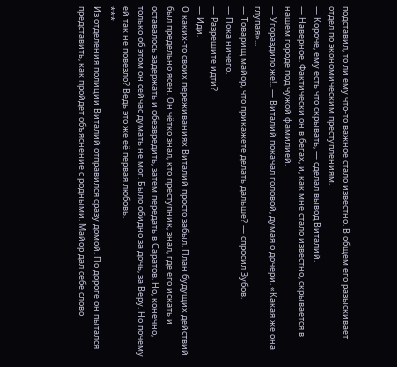подставил, то ли ему что-то важное стало известно. В общем его разыскивает отдел по экономическим преступлениям.
— Короче, ему есть что скрывать, — сделал вывод Виталий.
— Наверное. Фактически он в бегах, и, как мне стало известно, скрывается в нашем городе под чужой фамилией.
— Угораздило же!.. — Виталий покачал головой, думая о дочери. «Какая же она глупая»...
— Товарищ майор, что прикажете делать дальше? — спросил Зубов.
— Пока ничего.
— Разрешите идти?
— Иди.
О каких-то своих переживаниях Виталий просто забыл. План будущих действий был предельно ясен. Он чётко знал, кто преступник, знал, где его искать и оставалось задержать и обезвредить, затем передать в Саратов. Но, конечно, только об этом он сейчас думать не мог. Было обидно за дочь, за Веру. Но почему ей так не повезло? Ведь это же её первая любовь.
***
Из отделения полиции Виталий отправился сразу домой. По дороге он пытался представить, как пройдет объяснение с родными. Майор дал себе слово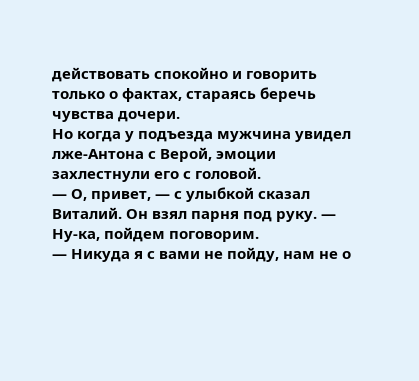действовать спокойно и говорить только о фактах, стараясь беречь чувства дочери.
Но когда у подъезда мужчина увидел лже-Антона с Верой, эмоции захлестнули его с головой.
— О, привет, — с улыбкой сказал Виталий. Он взял парня под руку. — Ну-ка, пойдем поговорим.
— Никуда я с вами не пойду, нам не о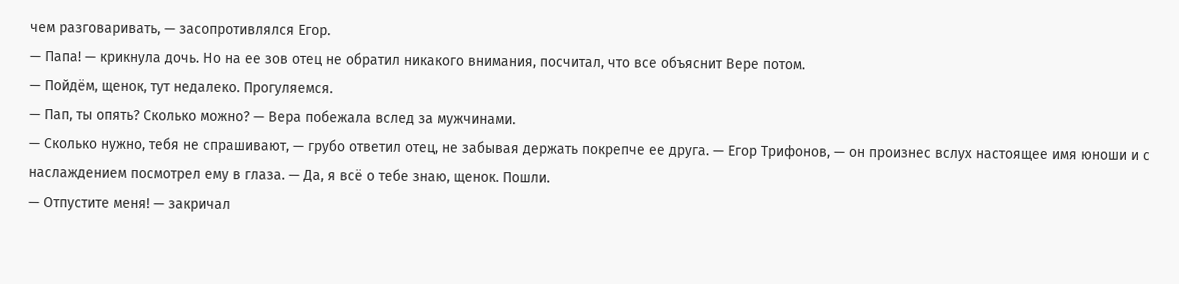чем разговаривать, — засопротивлялся Егор.
— Папа! — крикнула дочь. Но на ее зов отец не обратил никакого внимания, посчитал, что все объяснит Вере потом.
— Пойдём, щенок, тут недалеко. Прогуляемся.
— Пап, ты опять? Сколько можно? — Вера побежала вслед за мужчинами.
— Сколько нужно, тебя не спрашивают, — грубо ответил отец, не забывая держать покрепче ее друга. — Егор Трифонов, — он произнес вслух настоящее имя юноши и с наслаждением посмотрел ему в глаза. — Да, я всё о тебе знаю, щенок. Пошли.
— Отпустите меня! — закричал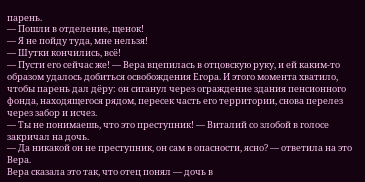парень.
— Пошли в отделение, щенок!
— Я не пойду туда, мне нельзя!
— Шутки кончились, всё!
— Пусти его сейчас же! — Вера вцепилась в отцовскую руку, и ей каким-то образом удалось добиться освобождения Егора. И этого момента хватило, чтобы парень дал дёру: он сиганул через ограждение здания пенсионного фонда, находящегося рядом, пересек часть его территории, снова перелез через забор и исчез.
— Ты не понимаешь, что это преступник! — Виталий со злобой в голосе закричал на дочь.
— Да никакой он не преступник, он сам в опасности, ясно? — ответила на это Вера.
Вера сказала это так, что отец понял — дочь в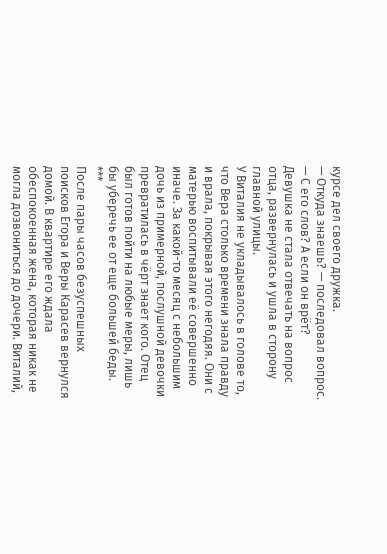курсе дел своего дружка.
— Откуда знаешь? — последовал вопрос. — С его слов? А если он врёт?
Девушка не стала отвечать на вопрос отца, развернулась и ушла в сторону главной улицы.
У Виталия не укладывалось в голове то, что Вера столько времени знала правду и врала, покрывая этого негодяя. Они с матерью воспитывали её совершенно иначе. За какой-то месяц с небольшим дочь из примерной, послушной девочки превратилась в чёрт знает кого. Отец был готов пойти на любые меры, лишь бы уберечь ее от еще большей беды.
***
После пары часов безуспешных поисков Егора и Веры Карасев вернулся домой. В квартире его ждала обеспокоенная жена, которая никак не могла дозвониться до дочери. Виталий,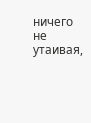ничего не утаивая,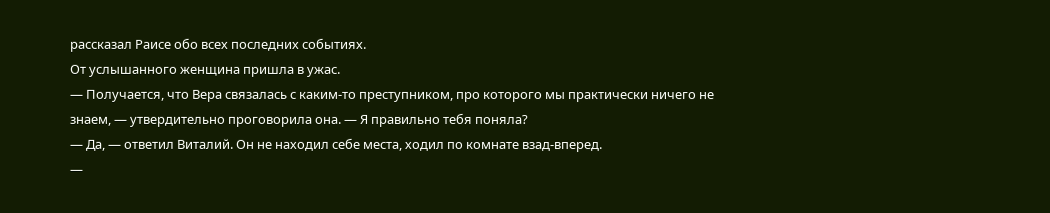рассказал Раисе обо всех последних событиях.
От услышанного женщина пришла в ужас.
— Получается, что Вера связалась с каким-то преступником, про которого мы практически ничего не знаем, — утвердительно проговорила она. — Я правильно тебя поняла?
— Да, — ответил Виталий. Он не находил себе места, ходил по комнате взад-вперед.
—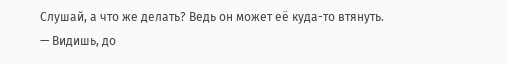Слушай, а что же делать? Ведь он может её куда-то втянуть.
— Видишь, до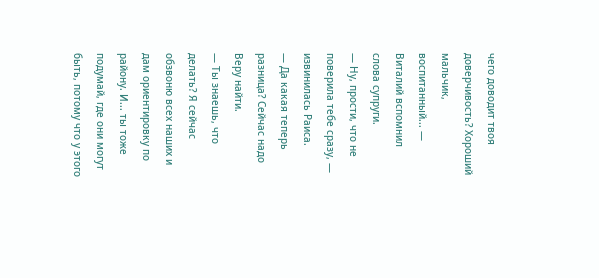чего доводит твоя доверчивость? Хороший мальчик, воспитанный... — Виталий вспомнил слова супруги.
— Ну, прости, что не поверила тебе сразу, — извинилась Раиса.
— Да какая теперь разница? Сейчас надо Веру найти.
— Ты знаешь, что делать? Я сейчас обзвоню всех наших и дам ориентировку по району. И... ты тоже подумай, где они могут быть, потому что у этого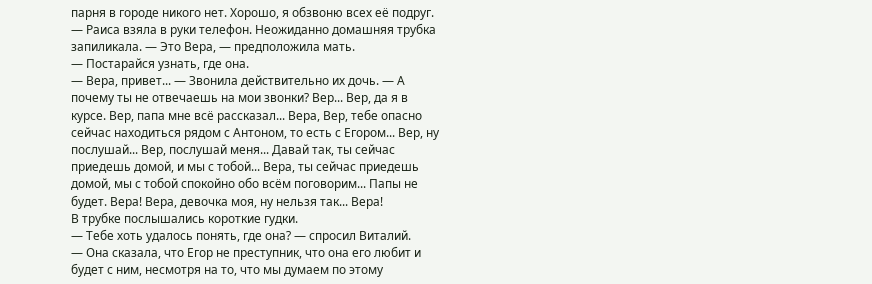парня в городе никого нет. Хорошо, я обзвоню всех её подруг. — Раиса взяла в руки телефон. Неожиданно домашняя трубка запиликала. — Это Вера, — предположила мать.
— Постарайся узнать, где она.
— Вера, привет... — Звонила действительно их дочь. — А почему ты не отвечаешь на мои звонки? Вер... Вер, да я в курсе. Вер, папа мне всё рассказал... Вера, Вер, тебе опасно сейчас находиться рядом с Антоном, то есть с Егором... Вер, ну послушай... Вер, послушай меня... Давай так, ты сейчас приедешь домой, и мы с тобой... Вера, ты сейчас приедешь домой, мы с тобой спокойно обо всём поговорим... Папы не будет. Вера! Вера, девочка моя, ну нельзя так... Вера!
В трубке послышались короткие гудки.
— Тебе хоть удалось понять, где она? — спросил Виталий.
— Она сказала, что Егор не преступник, что она его любит и будет с ним, несмотря на то, что мы думаем по этому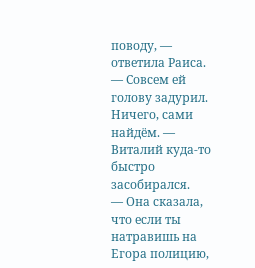поводу, — ответила Раиса.
— Совсем ей голову задурил. Ничего, сами найдём. — Виталий куда-то быстро засобирался.
— Она сказала, что если ты натравишь на Егора полицию,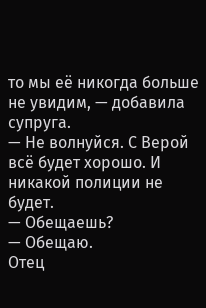то мы её никогда больше не увидим, — добавила супруга.
— Не волнуйся. С Верой всё будет хорошо. И никакой полиции не будет.
— Обещаешь?
— Обещаю.
Отец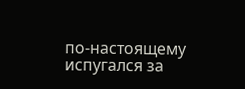по-настоящему испугался за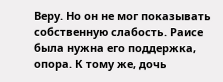Веру. Но он не мог показывать собственную слабость. Раисе была нужна его поддержка, опора. К тому же, дочь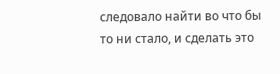следовало найти во что бы то ни стало, и сделать это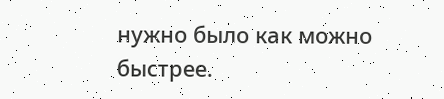нужно было как можно быстрее.